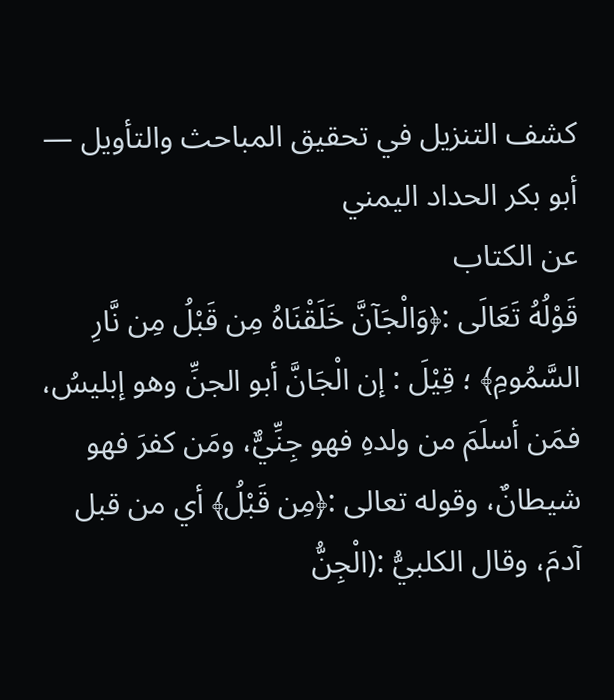كشف التنزيل في تحقيق المباحث والتأويل — أبو بكر الحداد اليمني
عن الكتاب
قَوْلُهُ تَعَالَى :﴿وَالْجَآنَّ خَلَقْنَاهُ مِن قَبْلُ مِن نَّارِ السَّمُومِ﴾ ؛ قِيْلَ : إن الْجَانَّ أبو الجنِّ وهو إبليسُ، فمَن أسلَمَ من ولدهِ فهو جِنِّيٌّ، ومَن كفرَ فهو شيطانٌ، وقوله تعالى :﴿مِن قَبْلُ﴾ أي من قبل آدمَ، وقال الكلبيُّ :(الْجِنُّ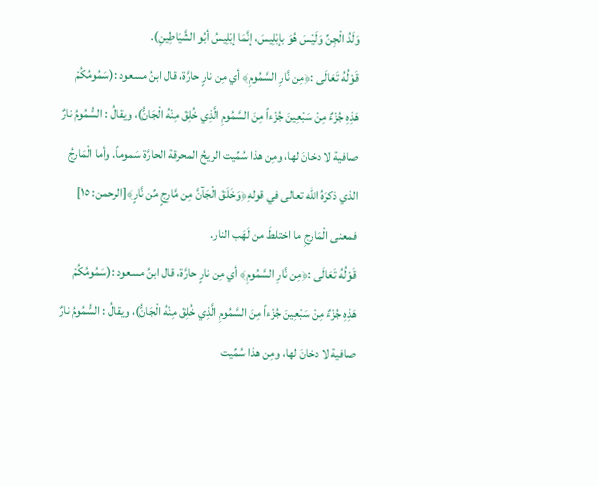وَلَدُ الْجِنِّ وَلَيْسَ هُوَ بإبْلِيسَ، إنَّمَا إبْلِيسُ أبُو الشَّيَاطِينِ).
قَوْلُهُ تَعَالَى :﴿مِن نَّارِ السَّمُومِ﴾ أي مِن نارٍ حارَّة، قال ابنُ مسعود :(سَمُومُكُمْ هَذِهِ جُزْءٌ مِنْ سَبْعِينَ جُزْءاً مِنَ السَّمُومِ الَّذِي خُلِقَ مِنْهُ الْجَانُّ)، ويقالُ : السُّمُومُ نارٌ صافية لا دخانَ لها، ومِن هذا سُمِّيت الريحُ المحرقة الحارَّة سَموماً. وأما الْمَارجُ الذي ذكرَهُ الله تعالى في قولهِ﴿وَخَلَقَ الْجَآنَّ مِن مَّارِجٍ مِّن نَّارٍ﴾[الرحمن: ١٥] فمعنى الْمَارجِ ما اختلطَ من لَهَب النار.
قَوْلُهُ تَعَالَى :﴿مِن نَّارِ السَّمُومِ﴾ أي مِن نارٍ حارَّة، قال ابنُ مسعود :(سَمُومُكُمْ هَذِهِ جُزْءٌ مِنْ سَبْعِينَ جُزْءاً مِنَ السَّمُومِ الَّذِي خُلِقَ مِنْهُ الْجَانُّ)، ويقالُ : السُّمُومُ نارٌ صافية لا دخانَ لها، ومِن هذا سُمِّيت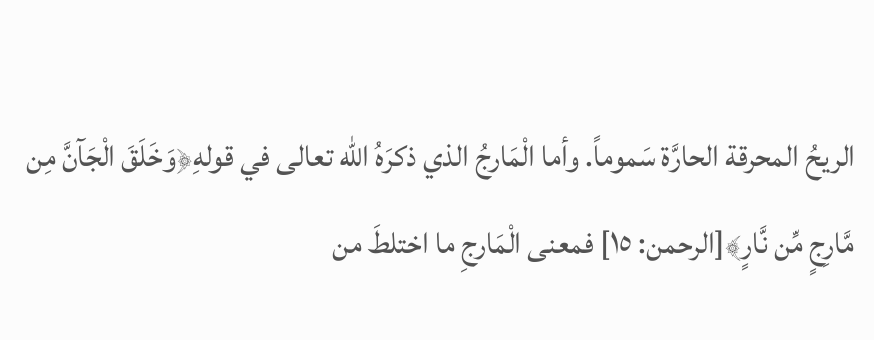الريحُ المحرقة الحارَّة سَموماً. وأما الْمَارجُ الذي ذكرَهُ الله تعالى في قولهِ﴿وَخَلَقَ الْجَآنَّ مِن مَّارِجٍ مِّن نَّارٍ﴾[الرحمن: ١٥] فمعنى الْمَارجِ ما اختلطَ من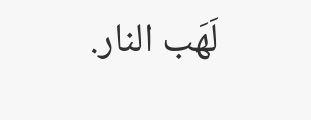لَهَب النار.